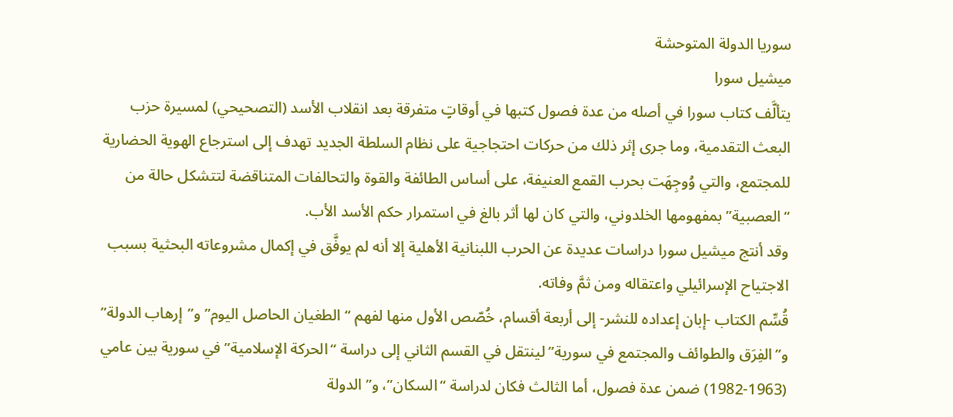سوريا الدولة المتوحشة
ميشيل سورا
يتألَّف كتاب سورا في أصله من عدة فصول كتبها في أوقاتٍ متفرقة بعد انقلاب الأسد (التصحيحي) لمسيرة حزب البعث التقدمية، وما جرى إثر ذلك من حركات احتجاجية على نظام السلطة الجديد تهدف إلى استرجاع الهوية الحضارية للمجتمع، والتي وُوجِهَت بحرب القمع العنيفة، على أساس الطائفة والقوة والتحالفات المتناقضة لتتشكل حالة من “العصبية” بمفهومها الخلدوني، والتي كان لها أثر بالغ في استمرار حكم الأسد الأب.
وقد أنتج ميشيل سورا دراسات عديدة عن الحرب اللبنانية الأهلية إلا أنه لم يوفَّق في إكمال مشروعاته البحثية بسبب الاجتياح الإسرائيلي واعتقاله ومن ثمَّ وفاته.
قُسِّم الكتاب -إبان إعداده للنشر- إلى أربعة أقسام، خُصّص الأول منها لفهم “الطغيان الحاصل اليوم” و”إرهاب الدولة” و”الفِرَق والطوائف والمجتمع في سورية” لينتقل في القسم الثاني إلى دراسة “الحركة الإسلامية” في سورية بين عامي (1963-1982) ضمن عدة فصول، أما الثالث فكان لدراسة “السكان”، و”الدولة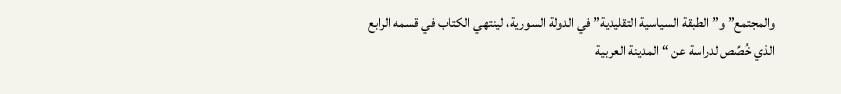والمجتمع” و”الطبقة السياسية التقليدية” في الدولة السورية، لينتهي الكتاب في قسمه الرابع الذي خُصِّص لدراسة عن “المدينة العربية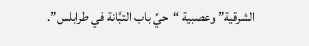الشرقية” وعصبية “حيِّ باب التبَّانة في طرابلس”.